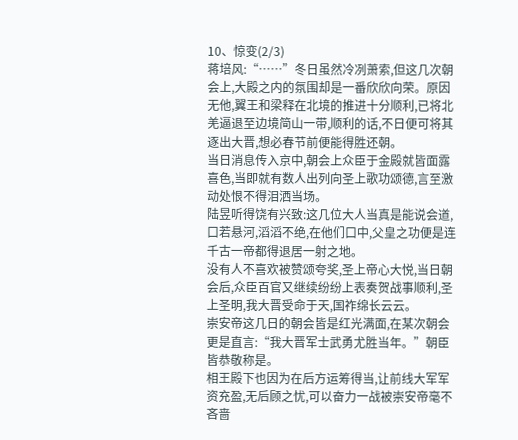10、惊变(2/3)
蒋培风:“……”冬日虽然冷冽萧索,但这几次朝会上,大殿之内的氛围却是一番欣欣向荣。原因无他,翼王和梁释在北境的推进十分顺利,已将北羌逼退至边境简山一带,顺利的话,不日便可将其逐出大晋,想必春节前便能得胜还朝。
当日消息传入京中,朝会上众臣于金殿就皆面露喜色,当即就有数人出列向圣上歌功颂德,言至激动处恨不得泪洒当场。
陆昱听得饶有兴致:这几位大人当真是能说会道,口若悬河,滔滔不绝,在他们口中,父皇之功便是连千古一帝都得退居一射之地。
没有人不喜欢被赞颂夸奖,圣上帝心大悦,当日朝会后,众臣百官又继续纷纷上表奏贺战事顺利,圣上圣明,我大晋受命于天,国祚绵长云云。
崇安帝这几日的朝会皆是红光满面,在某次朝会更是直言:“我大晋军士武勇尤胜当年。”朝臣皆恭敬称是。
相王殿下也因为在后方运筹得当,让前线大军军资充盈,无后顾之忧,可以奋力一战被崇安帝毫不吝啬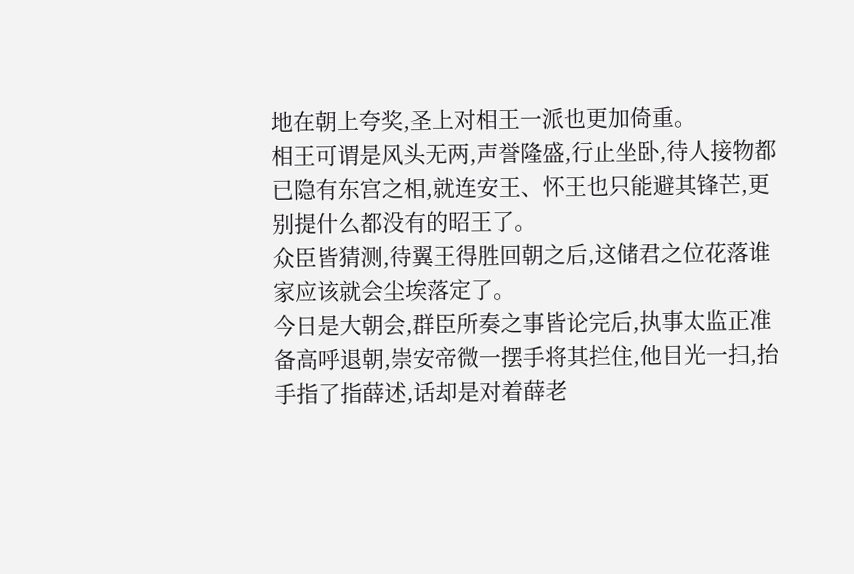地在朝上夸奖,圣上对相王一派也更加倚重。
相王可谓是风头无两,声誉隆盛,行止坐卧,待人接物都已隐有东宫之相,就连安王、怀王也只能避其锋芒,更别提什么都没有的昭王了。
众臣皆猜测,待翼王得胜回朝之后,这储君之位花落谁家应该就会尘埃落定了。
今日是大朝会,群臣所奏之事皆论完后,执事太监正准备高呼退朝,崇安帝微一摆手将其拦住,他目光一扫,抬手指了指薛述,话却是对着薛老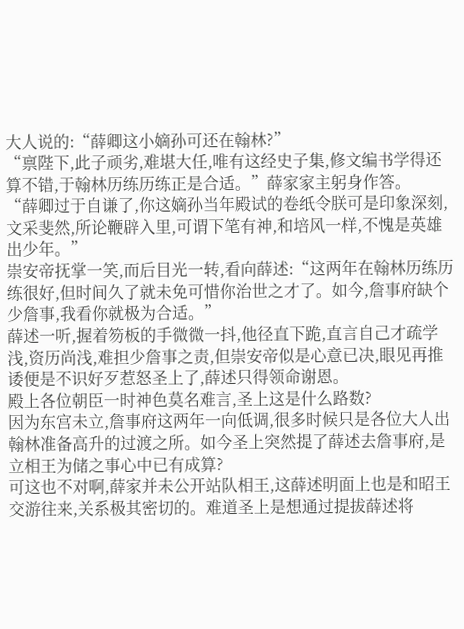大人说的:“薛卿这小嫡孙可还在翰林?”
“禀陛下,此子顽劣,难堪大任,唯有这经史子集,修文编书学得还算不错,于翰林历练历练正是合适。”薛家家主躬身作答。
“薛卿过于自谦了,你这嫡孙当年殿试的卷纸令朕可是印象深刻,文采斐然,所论鞭辟入里,可谓下笔有神,和培风一样,不愧是英雄出少年。”
崇安帝抚掌一笑,而后目光一转,看向薛述:“这两年在翰林历练历练很好,但时间久了就未免可惜你治世之才了。如今,詹事府缺个少詹事,我看你就极为合适。”
薛述一听,握着笏板的手微微一抖,他径直下跪,直言自己才疏学浅,资历尚浅,难担少詹事之责,但崇安帝似是心意已决,眼见再推诿便是不识好歹惹怒圣上了,薛述只得领命谢恩。
殿上各位朝臣一时神色莫名难言,圣上这是什么路数?
因为东宫未立,詹事府这两年一向低调,很多时候只是各位大人出翰林准备高升的过渡之所。如今圣上突然提了薛述去詹事府,是立相王为储之事心中已有成算?
可这也不对啊,薛家并未公开站队相王,这薛述明面上也是和昭王交游往来,关系极其密切的。难道圣上是想通过提拔薛述将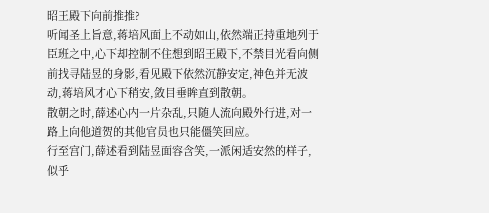昭王殿下向前推推?
听闻圣上旨意,蒋培风面上不动如山,依然端正持重地列于臣班之中,心下却控制不住想到昭王殿下,不禁目光看向侧前找寻陆昱的身影,看见殿下依然沉静安定,神色并无波动,蒋培风才心下稍安,敛目垂眸直到散朝。
散朝之时,薛述心内一片杂乱,只随人流向殿外行进,对一路上向他道贺的其他官员也只能僵笑回应。
行至宫门,薛述看到陆昱面容含笑,一派闲适安然的样子,似乎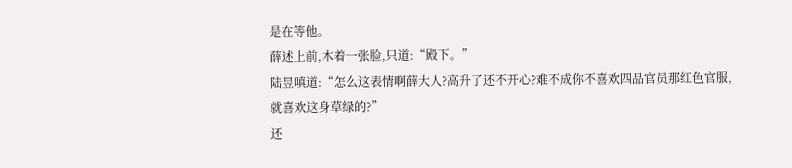是在等他。
薛述上前,木着一张脸,只道:“殿下。”
陆昱嗔道:“怎么这表情啊薛大人?高升了还不开心?难不成你不喜欢四品官员那红色官服,就喜欢这身草绿的?”
还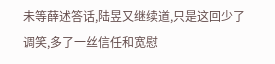未等薛述答话,陆昱又继续道,只是这回少了调笑,多了一丝信任和宽慰